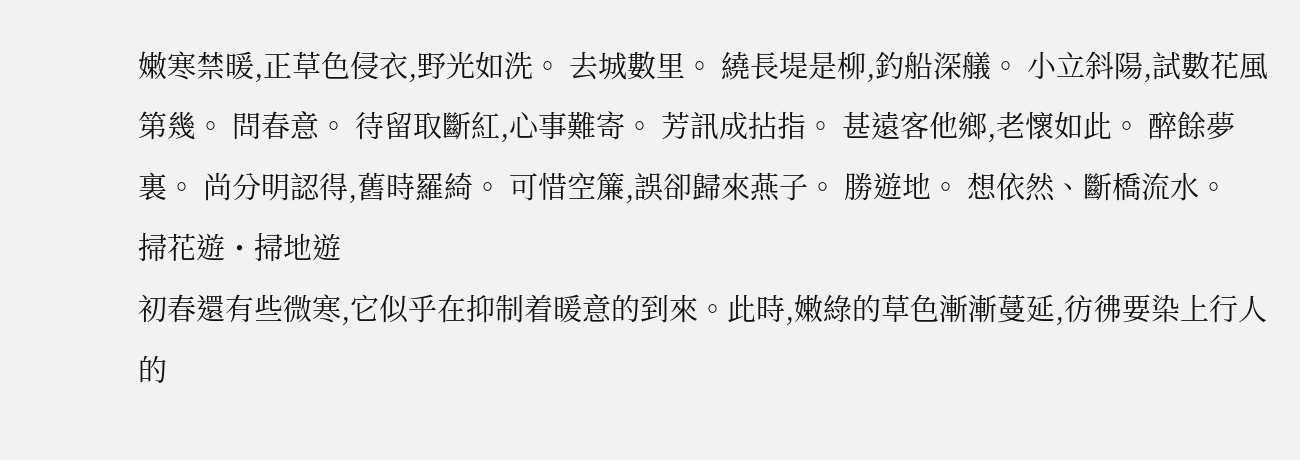嫩寒禁暖,正草色侵衣,野光如洗。 去城數里。 繞長堤是柳,釣船深艤。 小立斜陽,試數花風第幾。 問春意。 待留取斷紅,心事難寄。 芳訊成拈指。 甚遠客他鄉,老懷如此。 醉餘夢裏。 尚分明認得,舊時羅綺。 可惜空簾,誤卻歸來燕子。 勝遊地。 想依然、斷橋流水。
掃花遊・掃地遊
初春還有些微寒,它似乎在抑制着暖意的到來。此時,嫩綠的草色漸漸蔓延,彷彿要染上行人的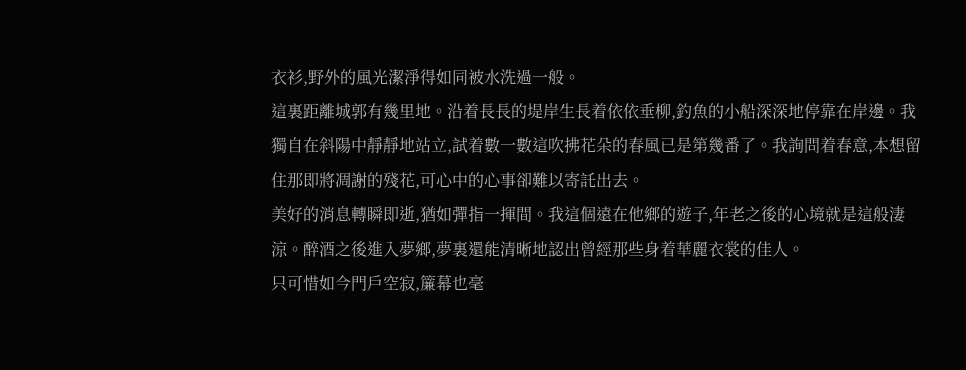衣衫,野外的風光潔淨得如同被水洗過一般。
這裏距離城郭有幾里地。沿着長長的堤岸生長着依依垂柳,釣魚的小船深深地停靠在岸邊。我獨自在斜陽中靜靜地站立,試着數一數這吹拂花朵的春風已是第幾番了。我詢問着春意,本想留住那即將凋謝的殘花,可心中的心事卻難以寄託出去。
美好的消息轉瞬即逝,猶如彈指一揮間。我這個遠在他鄉的遊子,年老之後的心境就是這般淒涼。醉酒之後進入夢鄉,夢裏還能清晰地認出曾經那些身着華麗衣裳的佳人。
只可惜如今門戶空寂,簾幕也毫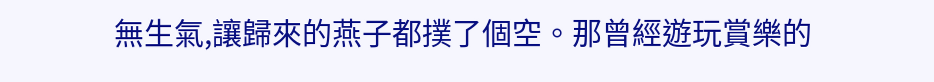無生氣,讓歸來的燕子都撲了個空。那曾經遊玩賞樂的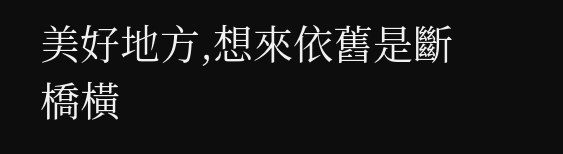美好地方,想來依舊是斷橋橫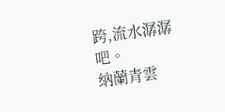跨,流水潺潺吧。
納蘭青雲